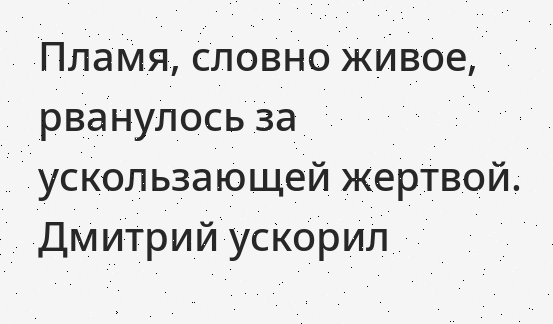Пламя, словно живое, рванулось за ускользающей жертвой. Дмитрий ускорил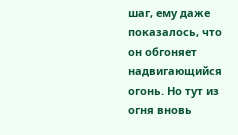шаг, ему даже показалось, что он обгоняет надвигающийся огонь. Но тут из огня вновь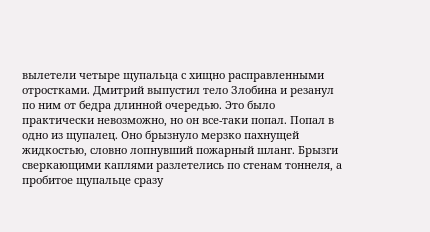вылетели четыре щупальца с хищно расправленными отростками. Дмитрий выпустил тело Злобина и резанул по ним от бедра длинной очередью. Это было практически невозможно, но он все-таки попал. Попал в одно из щупалец. Оно брызнуло мерзко пахнущей жидкостью, словно лопнувший пожарный шланг. Брызги сверкающими каплями разлетелись по стенам тоннеля, а пробитое щупальце сразу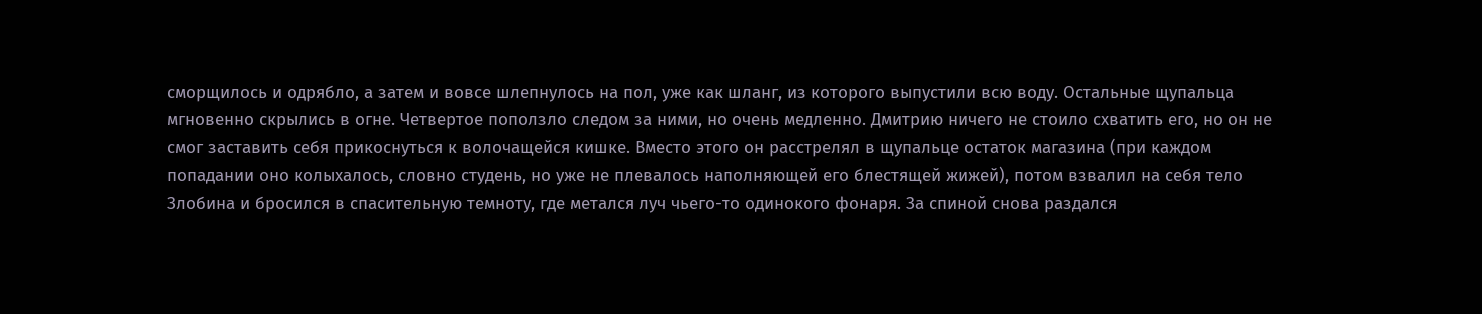сморщилось и одрябло, а затем и вовсе шлепнулось на пол, уже как шланг, из которого выпустили всю воду. Остальные щупальца мгновенно скрылись в огне. Четвертое поползло следом за ними, но очень медленно. Дмитрию ничего не стоило схватить его, но он не смог заставить себя прикоснуться к волочащейся кишке. Вместо этого он расстрелял в щупальце остаток магазина (при каждом попадании оно колыхалось, словно студень, но уже не плевалось наполняющей его блестящей жижей), потом взвалил на себя тело Злобина и бросился в спасительную темноту, где метался луч чьего-то одинокого фонаря. За спиной снова раздался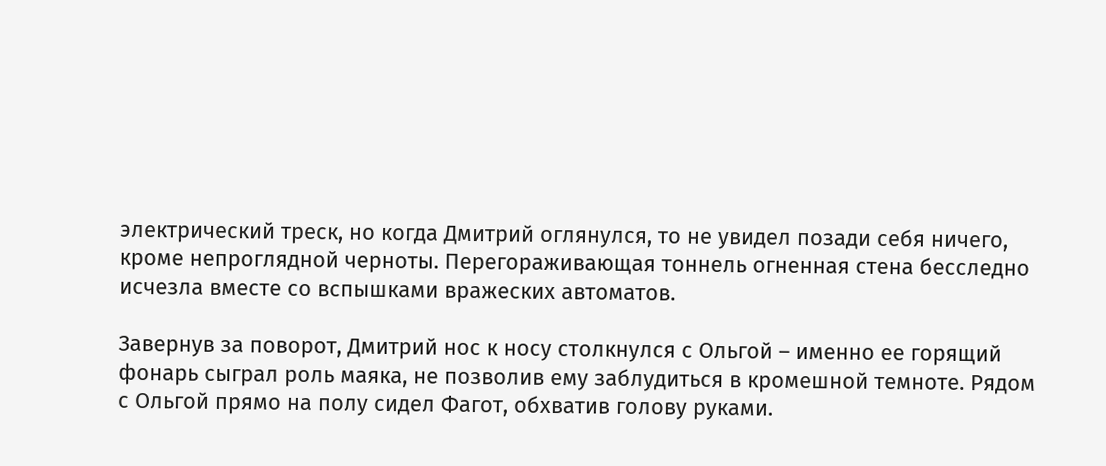электрический треск, но когда Дмитрий оглянулся, то не увидел позади себя ничего, кроме непроглядной черноты. Перегораживающая тоннель огненная стена бесследно исчезла вместе со вспышками вражеских автоматов.

Завернув за поворот, Дмитрий нос к носу столкнулся с Ольгой – именно ее горящий фонарь сыграл роль маяка, не позволив ему заблудиться в кромешной темноте. Рядом с Ольгой прямо на полу сидел Фагот, обхватив голову руками.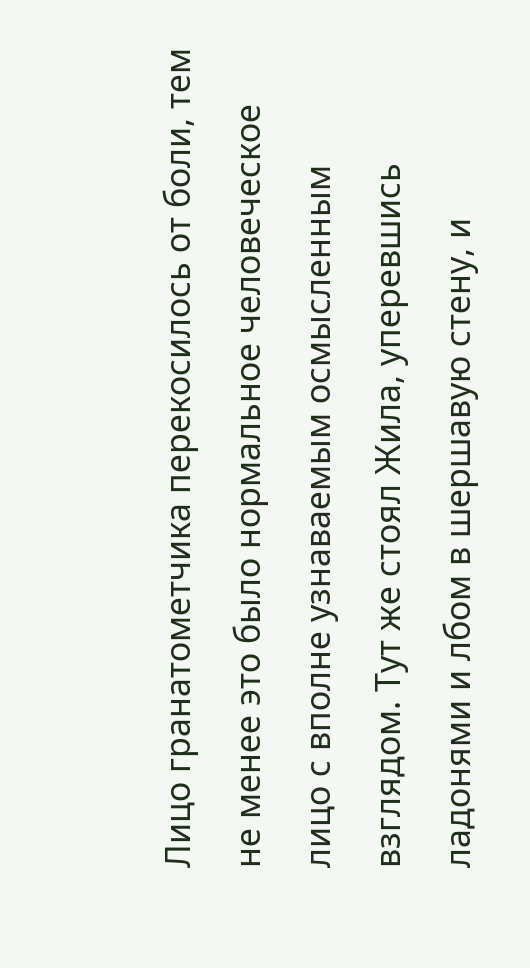Лицо гранатометчика перекосилось от боли, тем не менее это было нормальное человеческое лицо с вполне узнаваемым осмысленным взглядом. Тут же стоял Жила, уперевшись ладонями и лбом в шершавую стену, и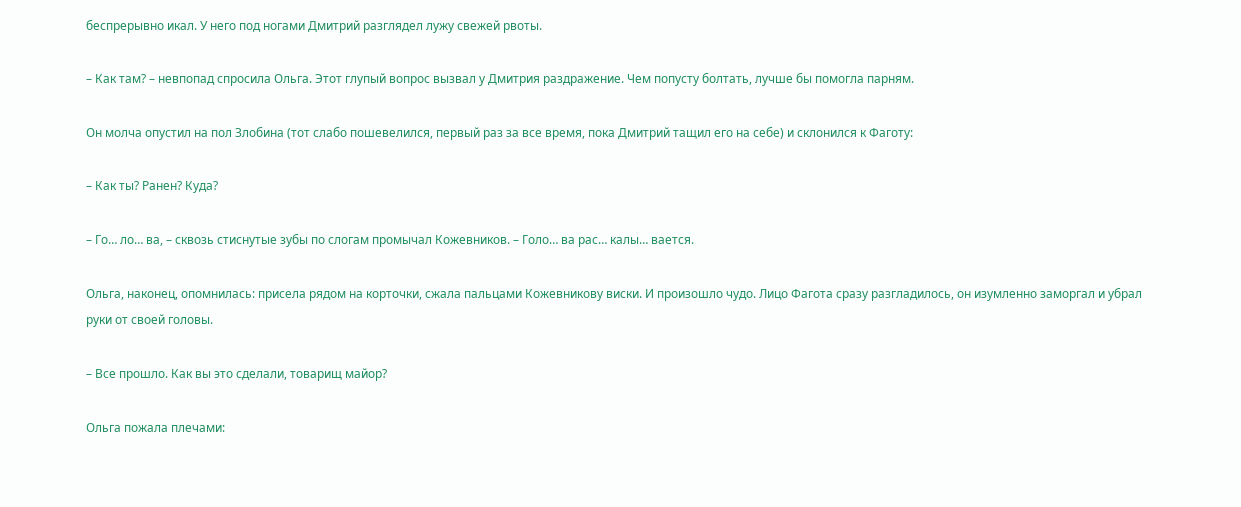беспрерывно икал. У него под ногами Дмитрий разглядел лужу свежей рвоты.

– Как там? – невпопад спросила Ольга. Этот глупый вопрос вызвал у Дмитрия раздражение. Чем попусту болтать, лучше бы помогла парням.

Он молча опустил на пол Злобина (тот слабо пошевелился, первый раз за все время, пока Дмитрий тащил его на себе) и склонился к Фаготу:

– Как ты? Ранен? Куда?

– Го… ло… ва, – сквозь стиснутые зубы по слогам промычал Кожевников. – Голо… ва рас… калы… вается.

Ольга, наконец, опомнилась: присела рядом на корточки, сжала пальцами Кожевникову виски. И произошло чудо. Лицо Фагота сразу разгладилось, он изумленно заморгал и убрал руки от своей головы.

– Все прошло. Как вы это сделали, товарищ майор?

Ольга пожала плечами: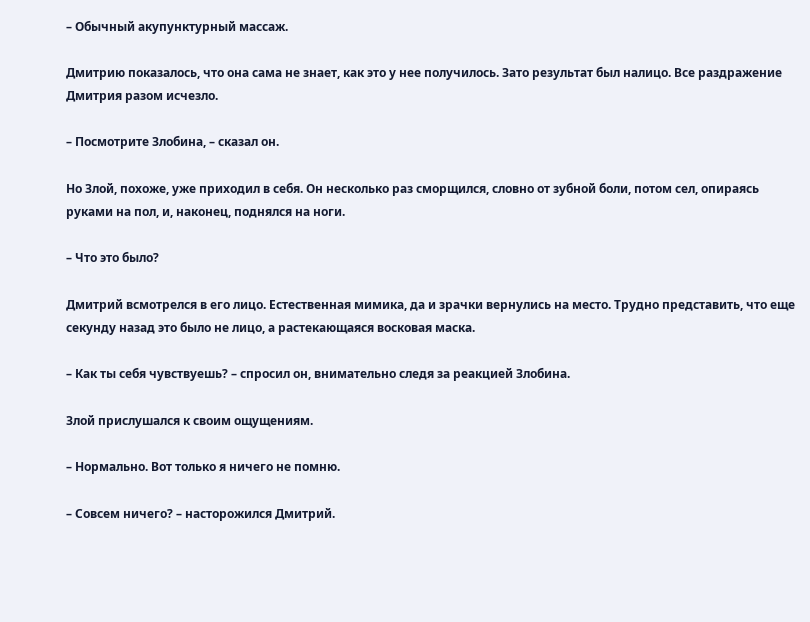– Обычный акупунктурный массаж.

Дмитрию показалось, что она сама не знает, как это у нее получилось. Зато результат был налицо. Все раздражение Дмитрия разом исчезло.

– Посмотрите Злобина, – сказал он.

Но Злой, похоже, уже приходил в себя. Он несколько раз сморщился, словно от зубной боли, потом сел, опираясь руками на пол, и, наконец, поднялся на ноги.

– Что это было?

Дмитрий всмотрелся в его лицо. Естественная мимика, да и зрачки вернулись на место. Трудно представить, что еще секунду назад это было не лицо, а растекающаяся восковая маска.

– Как ты себя чувствуешь? – спросил он, внимательно следя за реакцией Злобина.

Злой прислушался к своим ощущениям.

– Нормально. Вот только я ничего не помню.

– Совсем ничего? – насторожился Дмитрий.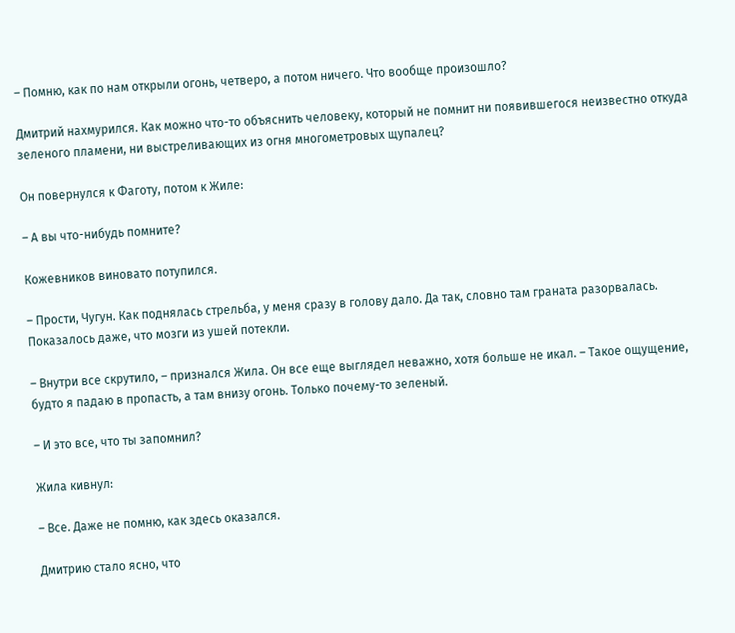– Помню, как по нам открыли огонь, четверо, а потом ничего. Что вообще произошло?

Дмитрий нахмурился. Как можно что-то объяснить человеку, который не помнит ни появившегося неизвестно откуда зеленого пламени, ни выстреливающих из огня многометровых щупалец?

Он повернулся к Фаготу, потом к Жиле:

– А вы что-нибудь помните?

Кожевников виновато потупился.

– Прости, Чугун. Как поднялась стрельба, у меня сразу в голову дало. Да так, словно там граната разорвалась. Показалось даже, что мозги из ушей потекли.

– Внутри все скрутило, – признался Жила. Он все еще выглядел неважно, хотя больше не икал. – Такое ощущение, будто я падаю в пропасть, а там внизу огонь. Только почему-то зеленый.

– И это все, что ты запомнил?

Жила кивнул:

– Все. Даже не помню, как здесь оказался.

Дмитрию стало ясно, что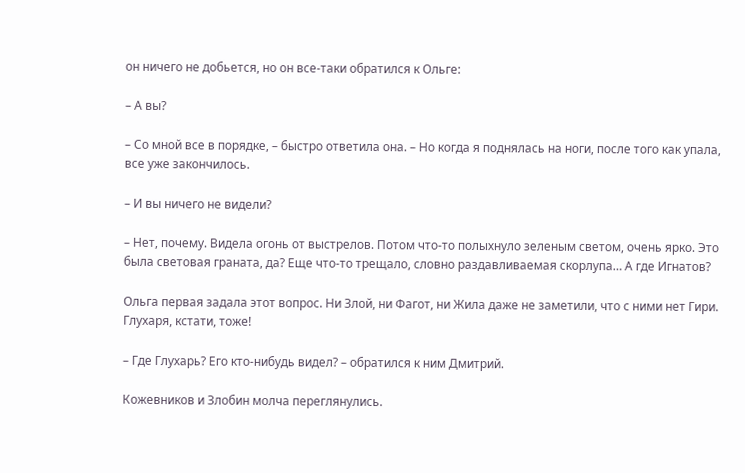он ничего не добьется, но он все-таки обратился к Ольге:

– А вы?

– Со мной все в порядке, – быстро ответила она. – Но когда я поднялась на ноги, после того как упала, все уже закончилось.

– И вы ничего не видели?

– Нет, почему. Видела огонь от выстрелов. Потом что-то полыхнуло зеленым светом, очень ярко. Это была световая граната, да? Еще что-то трещало, словно раздавливаемая скорлупа… А где Игнатов?

Ольга первая задала этот вопрос. Ни Злой, ни Фагот, ни Жила даже не заметили, что с ними нет Гири. Глухаря, кстати, тоже!

– Где Глухарь? Его кто-нибудь видел? – обратился к ним Дмитрий.

Кожевников и Злобин молча переглянулись.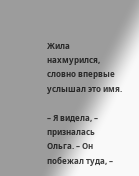Жила нахмурился, словно впервые услышал это имя.

– Я видела, – призналась Ольга. – Он побежал туда, –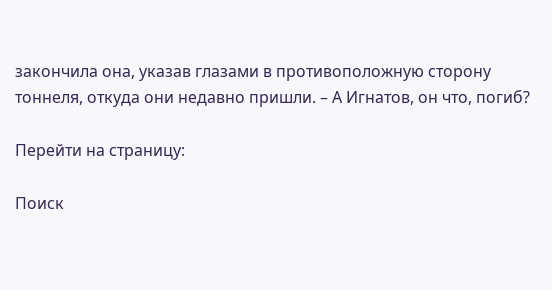закончила она, указав глазами в противоположную сторону тоннеля, откуда они недавно пришли. – А Игнатов, он что, погиб?

Перейти на страницу:

Поиск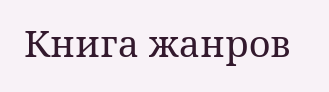Книга жанров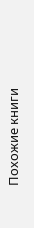Похожие книги